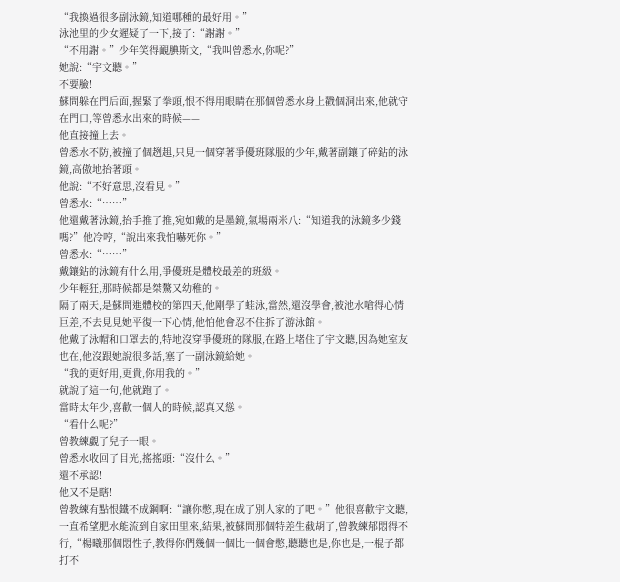“我換過很多副泳鏡,知道哪種的最好用。”
泳池里的少女遲疑了一下,接了:“謝謝。”
“不用謝。”少年笑得靦腆斯文,“我叫曾悉水,你呢?”
她說:“宇文聽。”
不要臉!
蘇問躲在門后面,握緊了拳頭,恨不得用眼睛在那個曾悉水身上戳個洞出來,他就守在門口,等曾悉水出來的時候——
他直接撞上去。
曾悉水不防,被撞了個趔趄,只見一個穿著爭優班隊服的少年,戴著副鑲了碎鉆的泳鏡,高傲地抬著頭。
他說:“不好意思,沒看見。”
曾悉水:“……”
他還戴著泳鏡,抬手推了推,宛如戴的是墨鏡,氣場兩米八:“知道我的泳鏡多少錢嗎?”他冷哼,“說出來我怕嚇死你。”
曾悉水:“……”
戴鑲鉆的泳鏡有什么用,爭優班是體校最差的班級。
少年輕狂,那時候都是桀驁又幼稚的。
隔了兩天,是蘇問進體校的第四天,他剛學了蛙泳,當然,還沒學會,被池水嗆得心情巨差,不去見見她平復一下心情,他怕他會忍不住拆了游泳館。
他戴了泳帽和口罩去的,特地沒穿爭優班的隊服,在路上堵住了宇文聽,因為她室友也在,他沒跟她說很多話,塞了一副泳鏡給她。
“我的更好用,更貴,你用我的。”
就說了這一句,他就跑了。
當時太年少,喜歡一個人的時候,認真又慫。
“看什么呢?”
曾教練覷了兒子一眼。
曾悉水收回了目光,搖搖頭:“沒什么。”
還不承認!
他又不是瞎!
曾教練有點恨鐵不成鋼啊:“讓你憋,現在成了別人家的了吧。”他很喜歡宇文聽,一直希望肥水能流到自家田里來,結果,被蘇問那個特差生截胡了,曾教練郁悶得不行,“楊曦那個悶性子,教得你們幾個一個比一個會憋,聽聽也是,你也是,一棍子都打不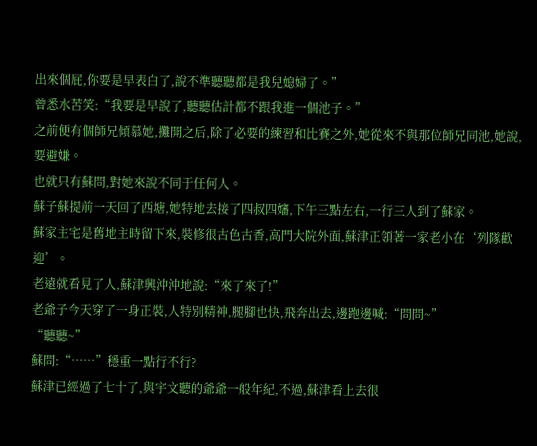出來個屁,你要是早表白了,說不準聽聽都是我兒媳婦了。”
曾悉水苦笑:“我要是早說了,聽聽估計都不跟我進一個池子。”
之前便有個師兄傾慕她,攤開之后,除了必要的練習和比賽之外,她從來不與那位師兄同池,她說,要避嫌。
也就只有蘇問,對她來說不同于任何人。
蘇子蘇提前一天回了西塘,她特地去接了四叔四嬸,下午三點左右,一行三人到了蘇家。
蘇家主宅是舊地主時留下來,裝修很古色古香,高門大院外面,蘇津正領著一家老小在‘列隊歡迎’。
老遠就看見了人,蘇津興沖沖地說:“來了來了!”
老爺子今天穿了一身正裝,人特別精神,腿腳也快,飛奔出去,邊跑邊喊:“問問~”
“聽聽~”
蘇問:“……”穩重一點行不行?
蘇津已經過了七十了,與宇文聽的爺爺一般年紀,不過,蘇津看上去很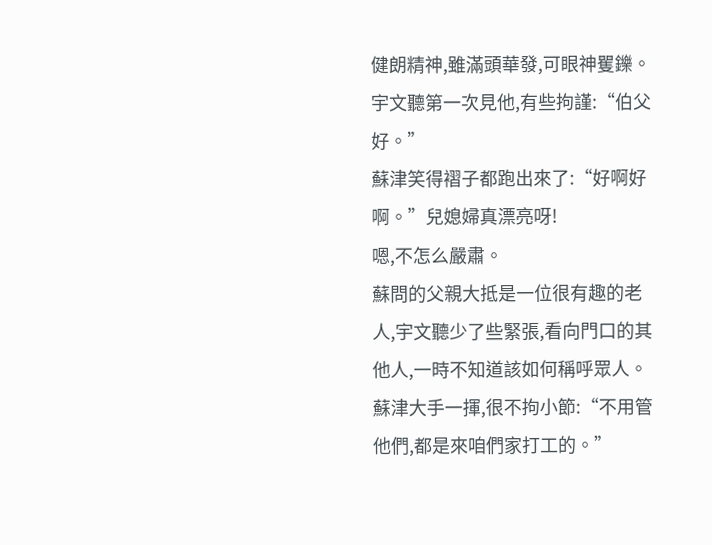健朗精神,雖滿頭華發,可眼神矍鑠。
宇文聽第一次見他,有些拘謹:“伯父好。”
蘇津笑得褶子都跑出來了:“好啊好啊。”兒媳婦真漂亮呀!
嗯,不怎么嚴肅。
蘇問的父親大抵是一位很有趣的老人,宇文聽少了些緊張,看向門口的其他人,一時不知道該如何稱呼眾人。
蘇津大手一揮,很不拘小節:“不用管他們,都是來咱們家打工的。”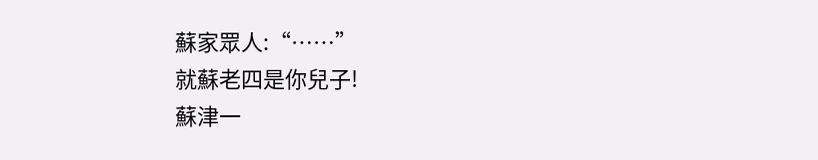蘇家眾人:“……”
就蘇老四是你兒子!
蘇津一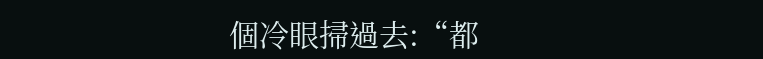個冷眼掃過去:“都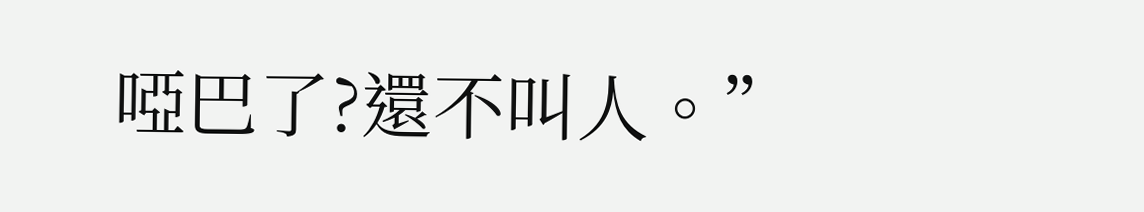啞巴了?還不叫人。”